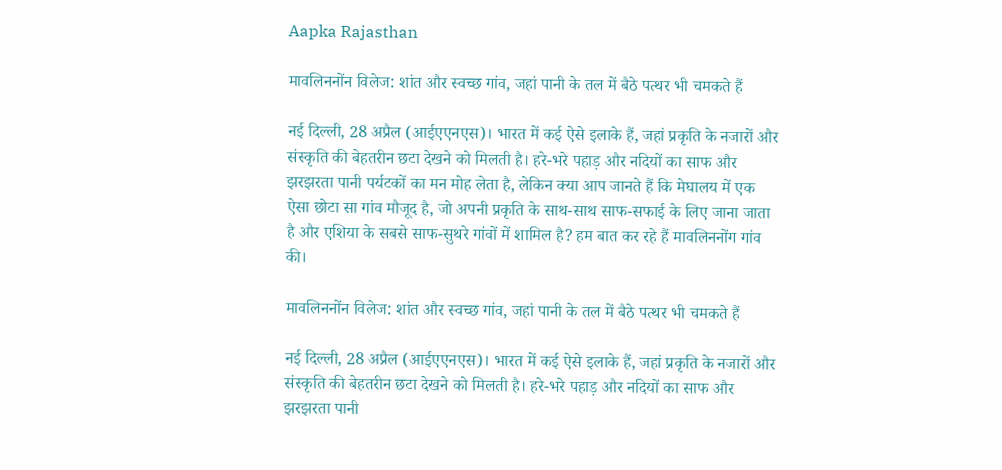Aapka Rajasthan

मावलिननोंन विलेज: शांत और स्वच्छ गांव, जहां पानी के तल में बैठे पत्थर भी चमकते हैं

नई दिल्ली, 28 अप्रैल (आईएएनएस)। भारत में कई ऐसे इलाके हैं, जहां प्रकृति के नजारों और संस्कृति की बेहतरीन छटा देखने को मिलती है। हरे-भरे पहाड़ और नदियों का साफ और झरझरता पानी पर्यटकों का मन मोह लेता है, लेकिन क्या आप जानते हैं कि मेघालय में एक ऐसा छोटा सा गांव मौजूद है, जो अपनी प्रकृति के साथ-साथ साफ-सफाई के लिए जाना जाता है और एशिया के सबसे साफ-सुथरे गांवों में शामिल है? हम बात कर रहे हैं मावलिननोंग गांव की।

मावलिननोंन विलेज: शांत और स्वच्छ गांव, जहां पानी के तल में बैठे पत्थर भी चमकते हैं

नई दिल्ली, 28 अप्रैल (आईएएनएस)। भारत में कई ऐसे इलाके हैं, जहां प्रकृति के नजारों और संस्कृति की बेहतरीन छटा देखने को मिलती है। हरे-भरे पहाड़ और नदियों का साफ और झरझरता पानी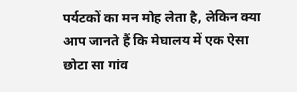पर्यटकों का मन मोह लेता है, लेकिन क्या आप जानते हैं कि मेघालय में एक ऐसा छोटा सा गांव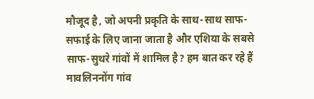मौजूद है, जो अपनी प्रकृति के साथ-साथ साफ-सफाई के लिए जाना जाता है और एशिया के सबसे साफ-सुथरे गांवों में शामिल है? हम बात कर रहे हैं मावलिननोंग गांव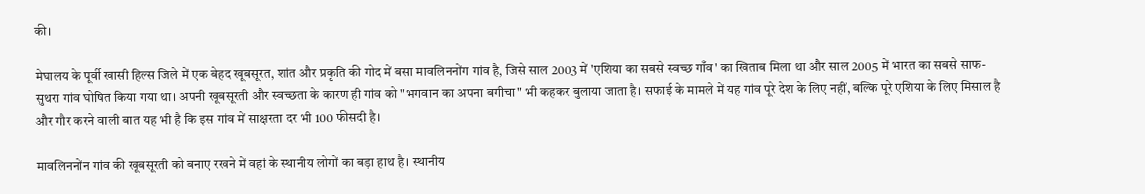की।

मेघालय के पूर्वी खासी हिल्स जिले में एक बेहद खूबसूरत, शांत और प्रकृति की गोद में बसा मावलिननोंग गांव है, जिसे साल 2003 में 'एशिया का सबसे स्वच्छ गाँव' का खिताब मिला था और साल 2005 में भारत का सबसे साफ-सुथरा गांव घोषित किया गया था। अपनी खूबसूरती और स्वच्छता के कारण ही गांव को "भगवान का अपना बगीचा" भी कहकर बुलाया जाता है। सफाई के मामले में यह गांव पूरे देश के लिए नहीं, बल्कि पूरे एशिया के लिए मिसाल है और गौर करने वाली बात यह भी है कि इस गांव में साक्षरता दर भी 100 फीसदी है।

मावलिननोंन गांव की खूबसूरती को बनाए रखने में वहां के स्थानीय लोगों का बड़ा हाथ है। स्थानीय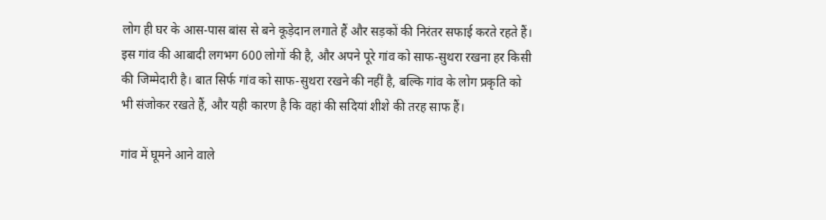लोग ही घर के आस-पास बांस से बने कूड़ेदान लगाते हैं और सड़कों की निरंतर सफाई करते रहते हैं। इस गांव की आबादी लगभग 600 लोगों की है, और अपने पूरे गांव को साफ-सुथरा रखना हर किसी की जिम्मेदारी है। बात सिर्फ गांव को साफ-सुथरा रखने की नहीं है, बल्कि गांव के लोग प्रकृति को भी संजोकर रखते हैं, और यही कारण है कि वहां की सदियां शीशे की तरह साफ हैं।

गांव में घूमने आने वाले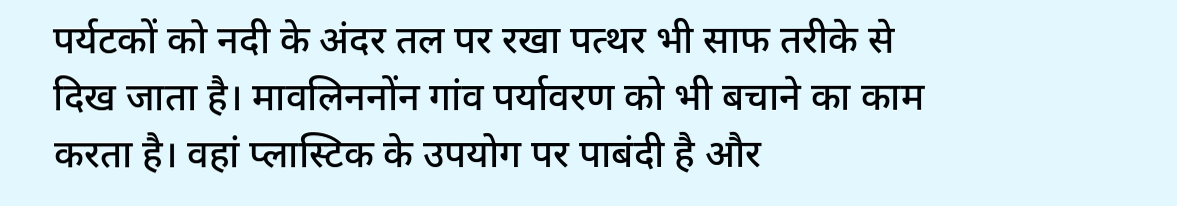पर्यटकों को नदी के अंदर तल पर रखा पत्थर भी साफ तरीके से दिख जाता है। मावलिननोंन गांव पर्यावरण को भी बचाने का काम करता है। वहां प्लास्टिक के उपयोग पर पाबंदी है और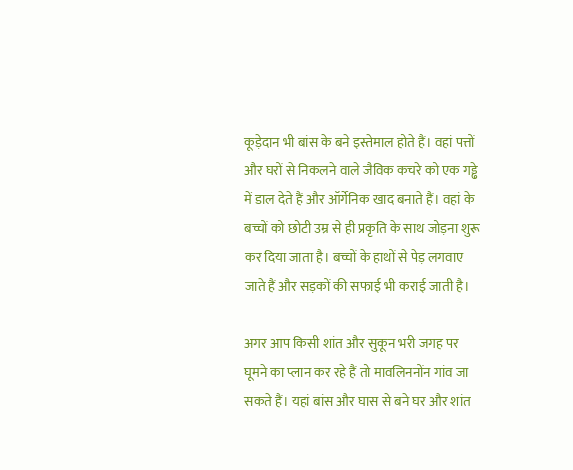कूड़ेदान भी बांस के बने इस्तेमाल होते हैं। वहां पत्तों और घरों से निकलने वाले जैविक कचरे को एक गड्ढे में डाल देते हैं और ऑर्गेनिक खाद बनाते हैं। वहां के बच्चों को छोटी उम्र से ही प्रकृति के साथ जोड़ना शुरू कर दिया जाता है। बच्चों के हाथों से पेड़ लगवाए जाते हैं और सड़कों की सफाई भी कराई जाती है।

अगर आप किसी शांत और सुकून भरी जगह पर घूमने का प्लान कर रहे हैं तो मावलिननोंन गांव जा सकते हैं। यहां बांस और घास से बने घर और शांत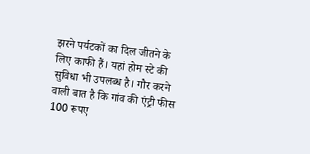झरने पर्यटकों का दिल जीतने के लिए काफी हैं। यहां होम स्टे की सुविधा भी उपलब्ध है। गौर करने वाली बात है कि गांव की एंट्री फीस 100 रूपए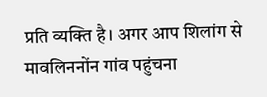प्रति व्यक्ति है। अगर आप शिलांग से मावलिननोंन गांव पहुंचना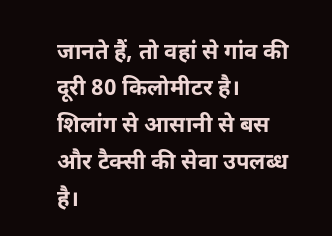जानते हैं, तो वहां से गांव की दूरी 80 किलोमीटर है। शिलांग से आसानी से बस और टैक्सी की सेवा उपलब्ध है।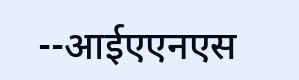--आईएएनएस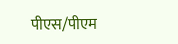पीएस/पीएम